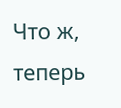Что ж, теперь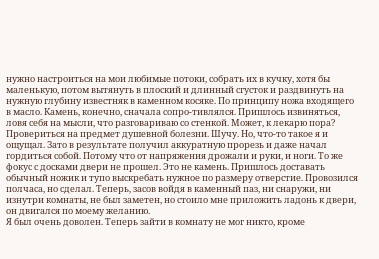нужно настроиться на мои любимые потоки, собрать их в кучку, хотя бы маленькую, потом вытянуть в плоский и длинный сгусток и раздвинуть на нужную глубину известняк в каменном косяке. По принципу ножа входящего в масло. Камень, конечно, сначала сопро-тивлялся. Пришлось извиняться, ловя себя на мысли, что разговариваю со стенкой. Может, к лекарю пора? Провериться на предмет душевной болезни. Шучу. Но, что-то такое я и ощущал. Зато в результате получил аккуратную прорезь и даже начал гордиться собой. Потому что от напряжения дрожали и руки, и ноги. То же фокус с досками двери не прошел. Это не камень. Пришлось доставать обычный ножик и тупо выскребать нужное по размеру отверстие. Провозился полчаса, но сделал. Теперь, засов войдя в каменный паз, ни снаружи, ни изнутри комнаты, не был заметен, но стоило мне приложить ладонь к двери, он двигался по моему желанию.
Я был очень доволен. Теперь зайти в комнату не мог никто, кроме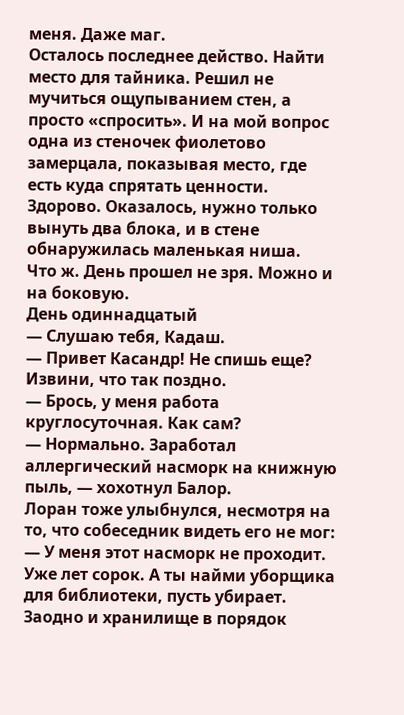меня. Даже маг.
Осталось последнее действо. Найти место для тайника. Решил не мучиться ощупыванием стен, а просто «спросить». И на мой вопрос одна из стеночек фиолетово замерцала, показывая место, где есть куда спрятать ценности. Здорово. Оказалось, нужно только вынуть два блока, и в стене обнаружилась маленькая ниша.
Что ж. День прошел не зря. Можно и на боковую.
День одиннадцатый
— Слушаю тебя, Кадаш.
— Привет Касандр! Не спишь еще? Извини, что так поздно.
— Брось, у меня работа круглосуточная. Как сам?
— Нормально. Заработал аллергический насморк на книжную пыль, — хохотнул Балор.
Лоран тоже улыбнулся, несмотря на то, что собеседник видеть его не мог:
— У меня этот насморк не проходит. Уже лет сорок. А ты найми уборщика для библиотеки, пусть убирает. Заодно и хранилище в порядок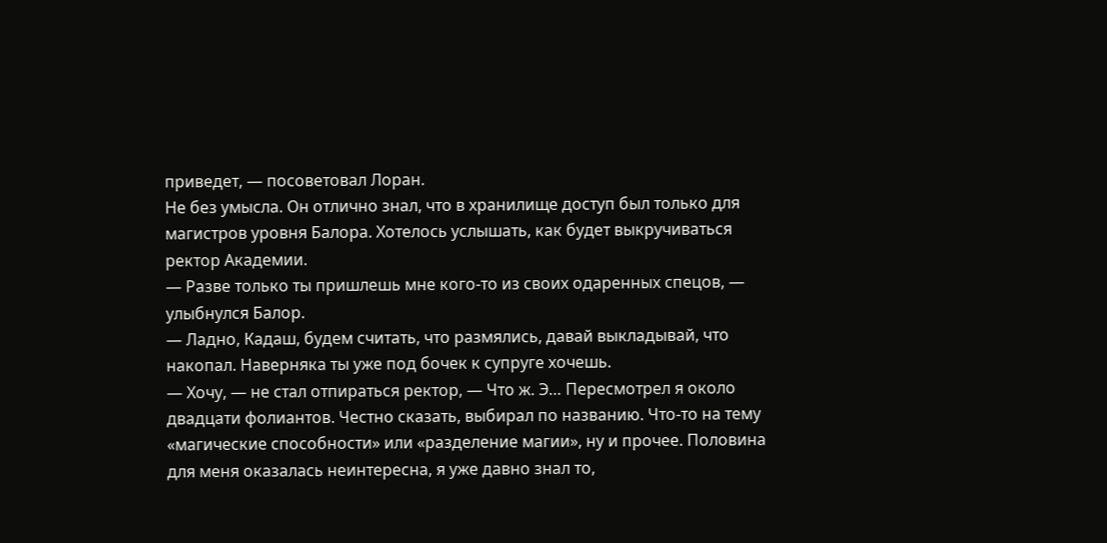приведет, — посоветовал Лоран.
Не без умысла. Он отлично знал, что в хранилище доступ был только для магистров уровня Балора. Хотелось услышать, как будет выкручиваться ректор Академии.
— Разве только ты пришлешь мне кого-то из своих одаренных спецов, — улыбнулся Балор.
— Ладно, Кадаш, будем считать, что размялись, давай выкладывай, что накопал. Наверняка ты уже под бочек к супруге хочешь.
— Хочу, — не стал отпираться ректор, — Что ж. Э… Пересмотрел я около двадцати фолиантов. Честно сказать, выбирал по названию. Что-то на тему «магические способности» или «разделение магии», ну и прочее. Половина для меня оказалась неинтересна, я уже давно знал то,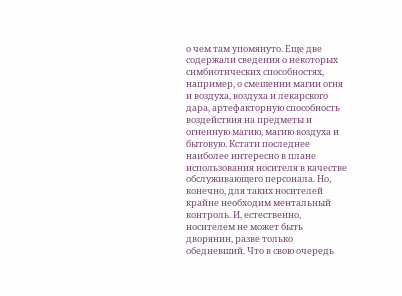о чем там упомянуто. Еще две содержали сведения о некоторых симбиотических способностях, например, о смешении магии огня и воздуха, воздуха и лекарского дара, артефакторную способность воздействия на предметы и огненную магию, магию воздуха и бытовую. Кстати последнее наиболее интересно в плане использования носителя в качестве обслуживающего персонала. Но, конечно, для таких носителей крайне необходим ментальный контроль. И, естественно, носителем не может быть дворянин, разве только обедневший. Что в свою очередь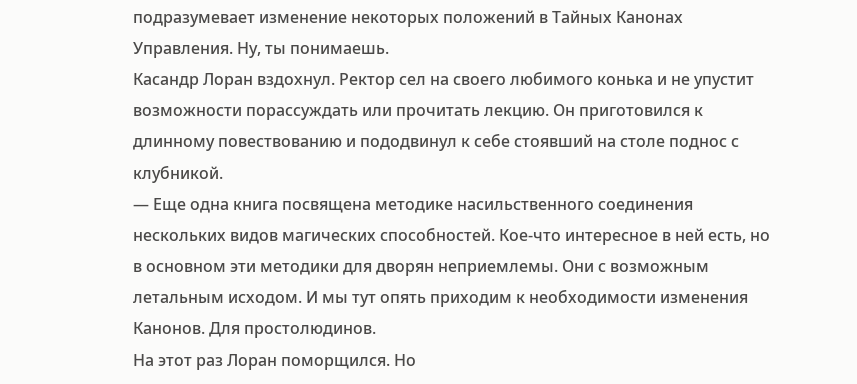подразумевает изменение некоторых положений в Тайных Канонах Управления. Ну, ты понимаешь.
Касандр Лоран вздохнул. Ректор сел на своего любимого конька и не упустит возможности порассуждать или прочитать лекцию. Он приготовился к длинному повествованию и пододвинул к себе стоявший на столе поднос с клубникой.
— Еще одна книга посвящена методике насильственного соединения нескольких видов магических способностей. Кое-что интересное в ней есть, но в основном эти методики для дворян неприемлемы. Они с возможным летальным исходом. И мы тут опять приходим к необходимости изменения Канонов. Для простолюдинов.
На этот раз Лоран поморщился. Но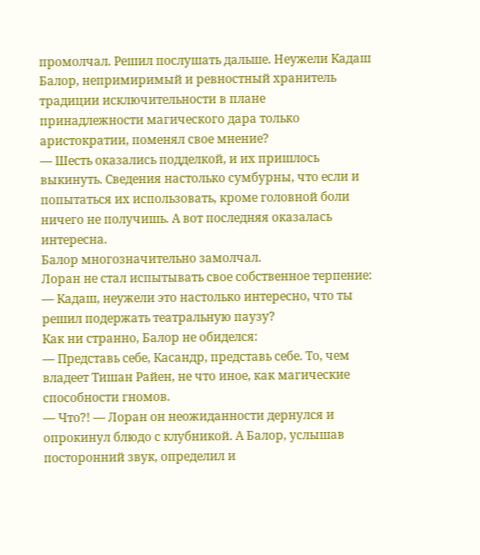промолчал. Решил послушать дальше. Неужели Кадаш Балор, непримиримый и ревностный хранитель традиции исключительности в плане принадлежности магического дара только аристократии, поменял свое мнение?
— Шесть оказались подделкой, и их пришлось выкинуть. Сведения настолько сумбурны, что если и попытаться их использовать, кроме головной боли ничего не получишь. А вот последняя оказалась интересна.
Балор многозначительно замолчал.
Лоран не стал испытывать свое собственное терпение:
— Кадаш, неужели это настолько интересно, что ты решил подержать театральную паузу?
Как ни странно, Балор не обиделся:
— Представь себе, Касандр, представь себе. То, чем владеет Тишан Райен, не что иное, как магические способности гномов.
— Что?! — Лоран он неожиданности дернулся и опрокинул блюдо с клубникой. А Балор, услышав посторонний звук, определил и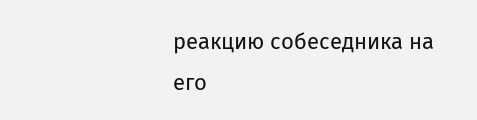реакцию собеседника на его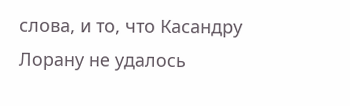слова, и то, что Касандру Лорану не удалось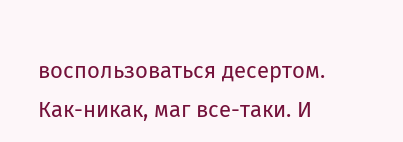воспользоваться десертом. Как-никак, маг все-таки. И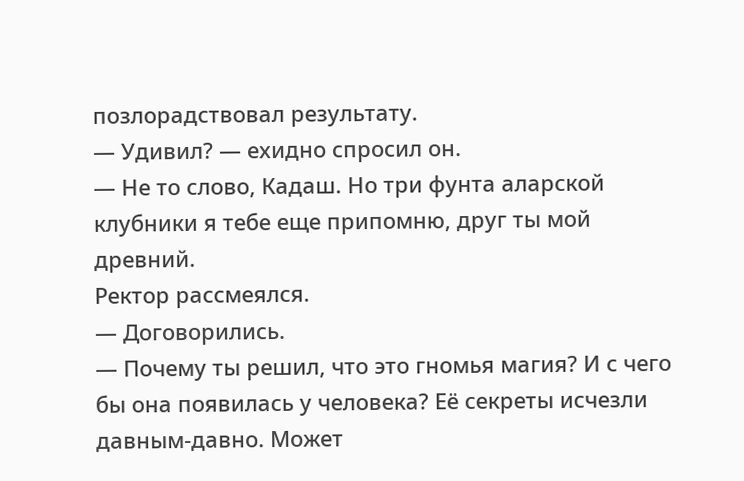позлорадствовал результату.
— Удивил? — ехидно спросил он.
— Не то слово, Кадаш. Но три фунта аларской клубники я тебе еще припомню, друг ты мой древний.
Ректор рассмеялся.
— Договорились.
— Почему ты решил, что это гномья магия? И с чего бы она появилась у человека? Её секреты исчезли давным-давно. Может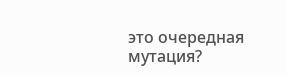это очередная мутация?